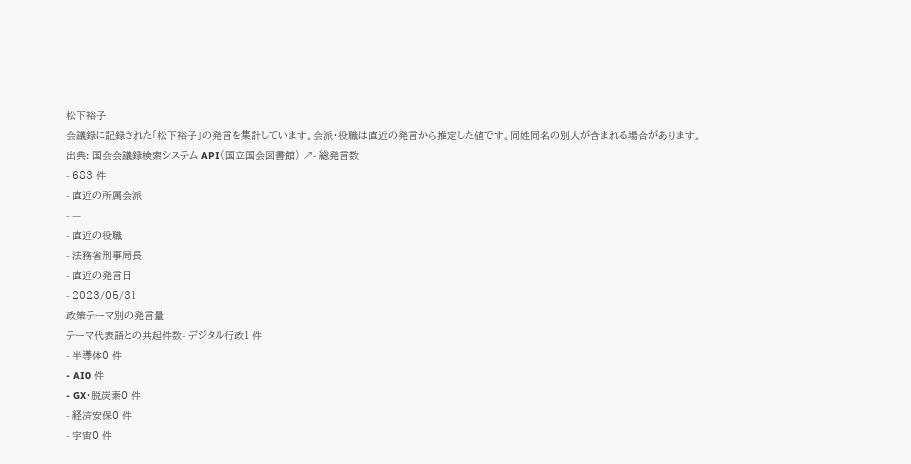松下裕子
会議録に記録された「松下裕子」の発言を集計しています。会派・役職は直近の発言から推定した値です。同姓同名の別人が含まれる場合があります。
出典: 国会会議録検索システム API(国立国会図書館) ↗- 総発言数
- 683 件
- 直近の所属会派
- —
- 直近の役職
- 法務省刑事局長
- 直近の発言日
- 2023/05/31
政策テーマ別の発言量
テーマ代表語との共起件数- デジタル行政1 件
- 半導体0 件
- AI0 件
- GX・脱炭素0 件
- 経済安保0 件
- 宇宙0 件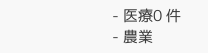- 医療0 件
- 農業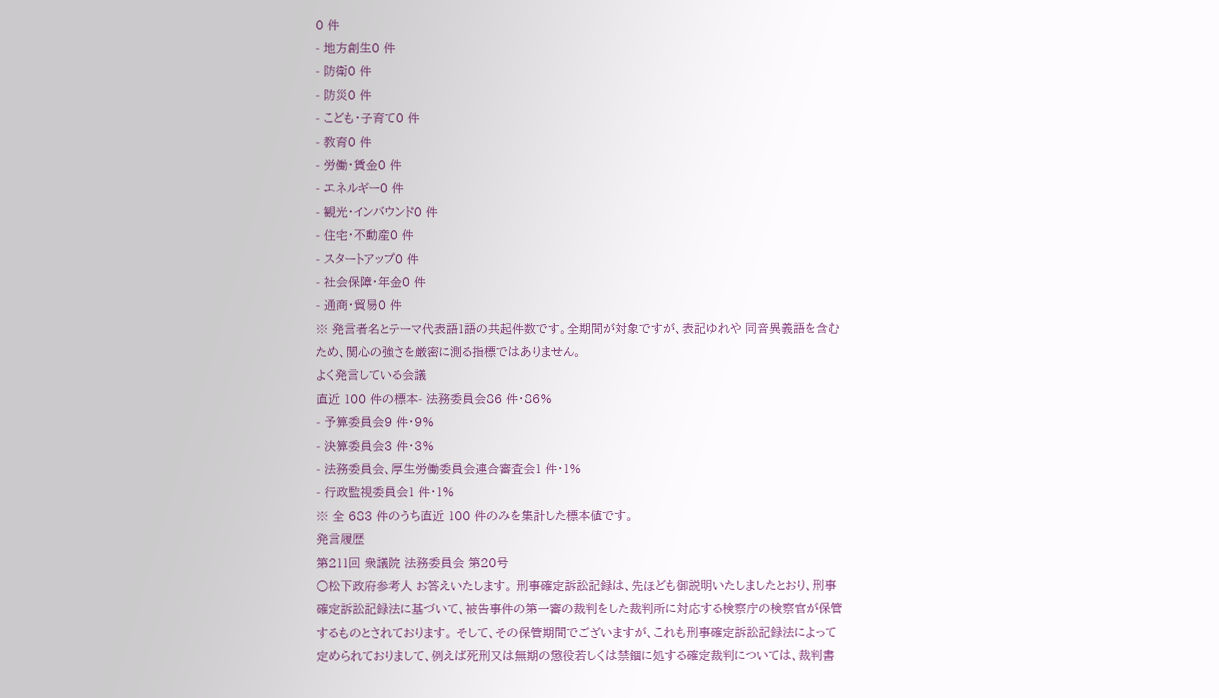0 件
- 地方創生0 件
- 防衛0 件
- 防災0 件
- こども・子育て0 件
- 教育0 件
- 労働・賃金0 件
- エネルギー0 件
- 観光・インバウンド0 件
- 住宅・不動産0 件
- スタートアップ0 件
- 社会保障・年金0 件
- 通商・貿易0 件
※ 発言者名とテーマ代表語1語の共起件数です。全期間が対象ですが、表記ゆれや 同音異義語を含むため、関心の強さを厳密に測る指標ではありません。
よく発言している会議
直近 100 件の標本- 法務委員会86 件・86%
- 予算委員会9 件・9%
- 決算委員会3 件・3%
- 法務委員会、厚生労働委員会連合審査会1 件・1%
- 行政監視委員会1 件・1%
※ 全 683 件のうち直近 100 件のみを集計した標本値です。
発言履歴
第211回 衆議院 法務委員会 第20号
○松下政府参考人 お答えいたします。 刑事確定訴訟記録は、先ほども御説明いたしましたとおり、刑事確定訴訟記録法に基づいて、被告事件の第一審の裁判をした裁判所に対応する検察庁の検察官が保管するものとされております。 そして、その保管期間でございますが、これも刑事確定訴訟記録法によって定められておりまして、例えば死刑又は無期の懲役若しくは禁錮に処する確定裁判については、裁判書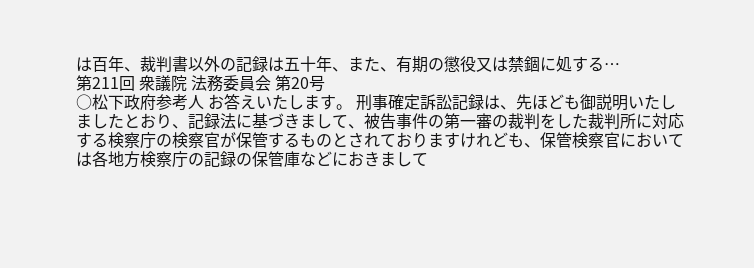は百年、裁判書以外の記録は五十年、また、有期の懲役又は禁錮に処する…
第211回 衆議院 法務委員会 第20号
○松下政府参考人 お答えいたします。 刑事確定訴訟記録は、先ほども御説明いたしましたとおり、記録法に基づきまして、被告事件の第一審の裁判をした裁判所に対応する検察庁の検察官が保管するものとされておりますけれども、保管検察官においては各地方検察庁の記録の保管庫などにおきまして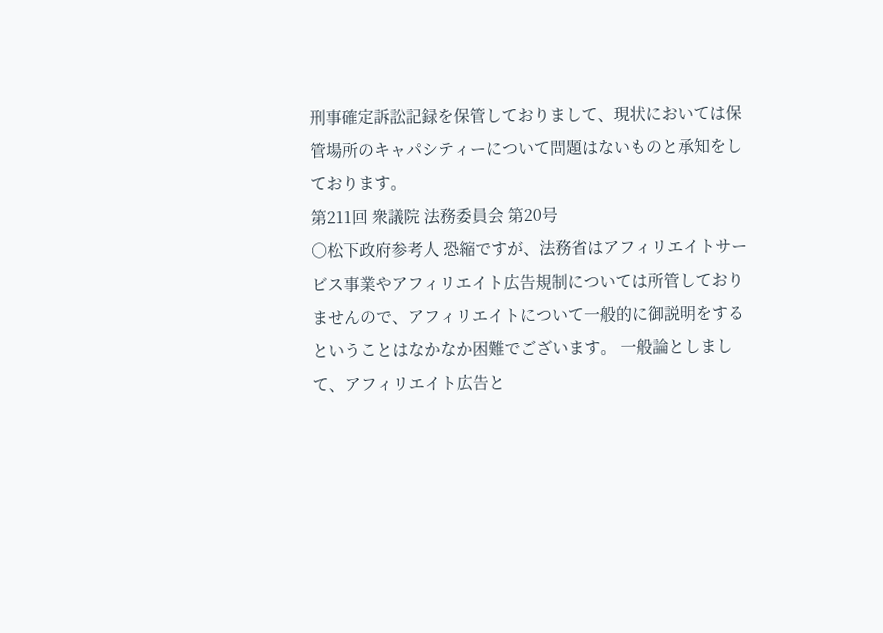刑事確定訴訟記録を保管しておりまして、現状においては保管場所のキャパシティーについて問題はないものと承知をしております。
第211回 衆議院 法務委員会 第20号
○松下政府参考人 恐縮ですが、法務省はアフィリエイトサービス事業やアフィリエイト広告規制については所管しておりませんので、アフィリエイトについて一般的に御説明をするということはなかなか困難でございます。 一般論としまして、アフィリエイト広告と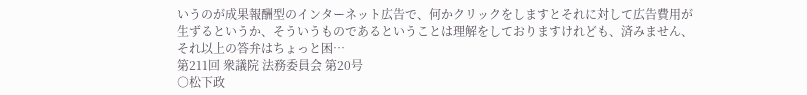いうのが成果報酬型のインターネット広告で、何かクリックをしますとそれに対して広告費用が生ずるというか、そういうものであるということは理解をしておりますけれども、済みません、それ以上の答弁はちょっと困…
第211回 衆議院 法務委員会 第20号
○松下政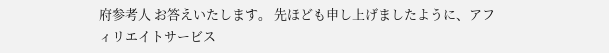府参考人 お答えいたします。 先ほども申し上げましたように、アフィリエイトサービス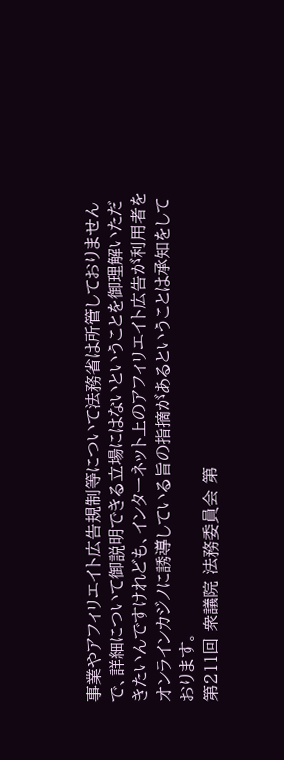事業やアフィリエイト広告規制等について法務省は所管しておりませんで、詳細について御説明できる立場にはないということを御理解いただきたいんですけれども、インターネット上のアフィリエイト広告が利用者をオンラインカジノに誘導している旨の指摘があるということは承知をしております。
第211回 衆議院 法務委員会 第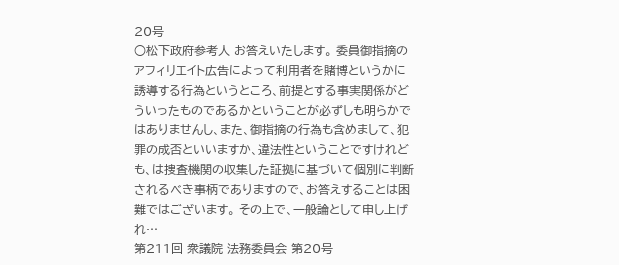20号
○松下政府参考人 お答えいたします。 委員御指摘のアフィリエイト広告によって利用者を賭博というかに誘導する行為というところ、前提とする事実関係がどういったものであるかということが必ずしも明らかではありませんし、また、御指摘の行為も含めまして、犯罪の成否といいますか、違法性ということですけれども、は捜査機関の収集した証拠に基づいて個別に判断されるべき事柄でありますので、お答えすることは困難ではございます。 その上で、一般論として申し上げれ…
第211回 衆議院 法務委員会 第20号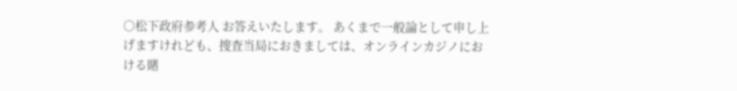○松下政府参考人 お答えいたします。 あくまで一般論として申し上げますけれども、捜査当局におきましては、オンラインカジノにおける賭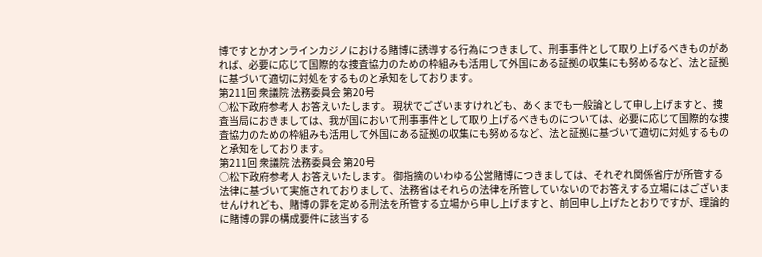博ですとかオンラインカジノにおける賭博に誘導する行為につきまして、刑事事件として取り上げるべきものがあれば、必要に応じて国際的な捜査協力のための枠組みも活用して外国にある証拠の収集にも努めるなど、法と証拠に基づいて適切に対処をするものと承知をしております。
第211回 衆議院 法務委員会 第20号
○松下政府参考人 お答えいたします。 現状でございますけれども、あくまでも一般論として申し上げますと、捜査当局におきましては、我が国において刑事事件として取り上げるべきものについては、必要に応じて国際的な捜査協力のための枠組みも活用して外国にある証拠の収集にも努めるなど、法と証拠に基づいて適切に対処するものと承知をしております。
第211回 衆議院 法務委員会 第20号
○松下政府参考人 お答えいたします。 御指摘のいわゆる公営賭博につきましては、それぞれ関係省庁が所管する法律に基づいて実施されておりまして、法務省はそれらの法律を所管していないのでお答えする立場にはございませんけれども、賭博の罪を定める刑法を所管する立場から申し上げますと、前回申し上げたとおりですが、理論的に賭博の罪の構成要件に該当する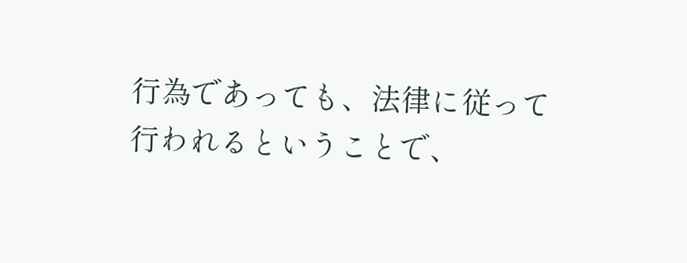行為であっても、法律に従って行われるということで、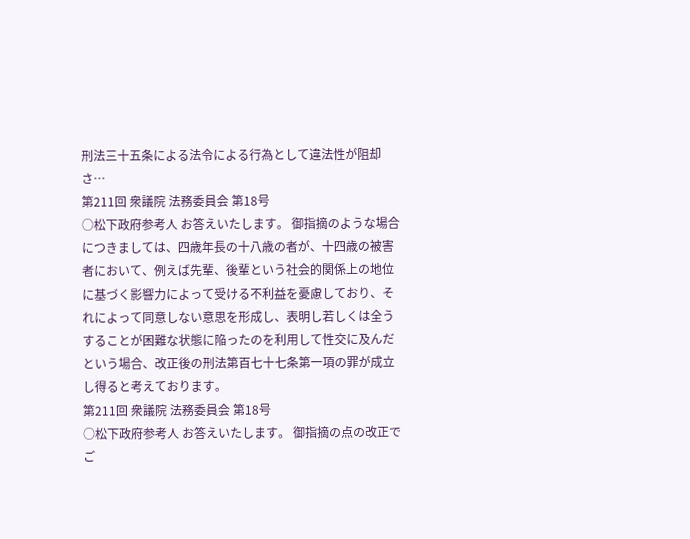刑法三十五条による法令による行為として違法性が阻却さ…
第211回 衆議院 法務委員会 第18号
○松下政府参考人 お答えいたします。 御指摘のような場合につきましては、四歳年長の十八歳の者が、十四歳の被害者において、例えば先輩、後輩という社会的関係上の地位に基づく影響力によって受ける不利益を憂慮しており、それによって同意しない意思を形成し、表明し若しくは全うすることが困難な状態に陥ったのを利用して性交に及んだという場合、改正後の刑法第百七十七条第一項の罪が成立し得ると考えております。
第211回 衆議院 法務委員会 第18号
○松下政府参考人 お答えいたします。 御指摘の点の改正でご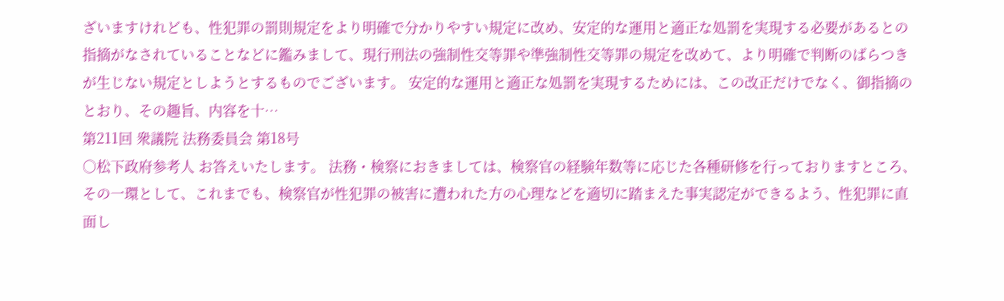ざいますけれども、性犯罪の罰則規定をより明確で分かりやすい規定に改め、安定的な運用と適正な処罰を実現する必要があるとの指摘がなされていることなどに鑑みまして、現行刑法の強制性交等罪や準強制性交等罪の規定を改めて、より明確で判断のばらつきが生じない規定としようとするものでございます。 安定的な運用と適正な処罰を実現するためには、この改正だけでなく、御指摘のとおり、その趣旨、内容を十…
第211回 衆議院 法務委員会 第18号
○松下政府参考人 お答えいたします。 法務・検察におきましては、検察官の経験年数等に応じた各種研修を行っておりますところ、その一環として、これまでも、検察官が性犯罪の被害に遭われた方の心理などを適切に踏まえた事実認定ができるよう、性犯罪に直面し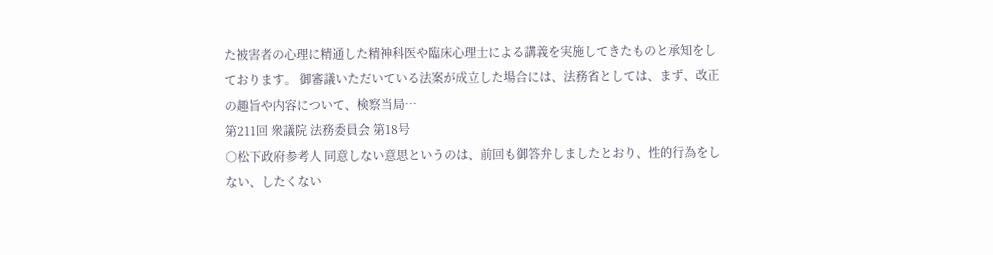た被害者の心理に精通した精神科医や臨床心理士による講義を実施してきたものと承知をしております。 御審議いただいている法案が成立した場合には、法務省としては、まず、改正の趣旨や内容について、検察当局…
第211回 衆議院 法務委員会 第18号
○松下政府参考人 同意しない意思というのは、前回も御答弁しましたとおり、性的行為をしない、したくない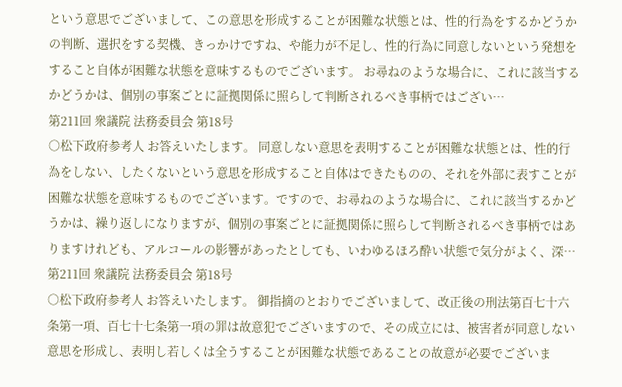という意思でございまして、この意思を形成することが困難な状態とは、性的行為をするかどうかの判断、選択をする契機、きっかけですね、や能力が不足し、性的行為に同意しないという発想をすること自体が困難な状態を意味するものでございます。 お尋ねのような場合に、これに該当するかどうかは、個別の事案ごとに証拠関係に照らして判断されるべき事柄ではござい…
第211回 衆議院 法務委員会 第18号
○松下政府参考人 お答えいたします。 同意しない意思を表明することが困難な状態とは、性的行為をしない、したくないという意思を形成すること自体はできたものの、それを外部に表すことが困難な状態を意味するものでございます。ですので、お尋ねのような場合に、これに該当するかどうかは、繰り返しになりますが、個別の事案ごとに証拠関係に照らして判断されるべき事柄ではありますけれども、アルコールの影響があったとしても、いわゆるほろ酔い状態で気分がよく、深…
第211回 衆議院 法務委員会 第18号
○松下政府参考人 お答えいたします。 御指摘のとおりでございまして、改正後の刑法第百七十六条第一項、百七十七条第一項の罪は故意犯でございますので、その成立には、被害者が同意しない意思を形成し、表明し若しくは全うすることが困難な状態であることの故意が必要でございま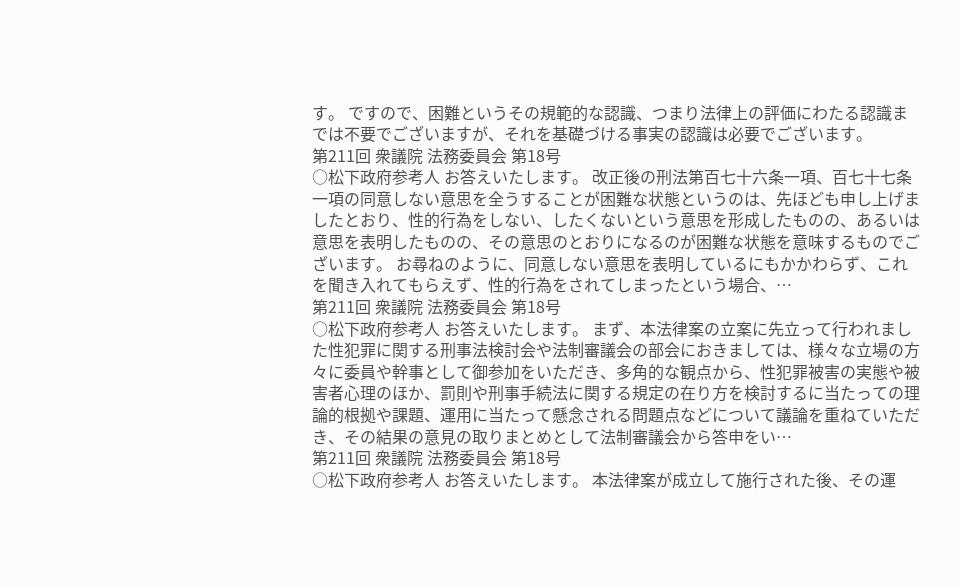す。 ですので、困難というその規範的な認識、つまり法律上の評価にわたる認識までは不要でございますが、それを基礎づける事実の認識は必要でございます。
第211回 衆議院 法務委員会 第18号
○松下政府参考人 お答えいたします。 改正後の刑法第百七十六条一項、百七十七条一項の同意しない意思を全うすることが困難な状態というのは、先ほども申し上げましたとおり、性的行為をしない、したくないという意思を形成したものの、あるいは意思を表明したものの、その意思のとおりになるのが困難な状態を意味するものでございます。 お尋ねのように、同意しない意思を表明しているにもかかわらず、これを聞き入れてもらえず、性的行為をされてしまったという場合、…
第211回 衆議院 法務委員会 第18号
○松下政府参考人 お答えいたします。 まず、本法律案の立案に先立って行われました性犯罪に関する刑事法検討会や法制審議会の部会におきましては、様々な立場の方々に委員や幹事として御参加をいただき、多角的な観点から、性犯罪被害の実態や被害者心理のほか、罰則や刑事手続法に関する規定の在り方を検討するに当たっての理論的根拠や課題、運用に当たって懸念される問題点などについて議論を重ねていただき、その結果の意見の取りまとめとして法制審議会から答申をい…
第211回 衆議院 法務委員会 第18号
○松下政府参考人 お答えいたします。 本法律案が成立して施行された後、その運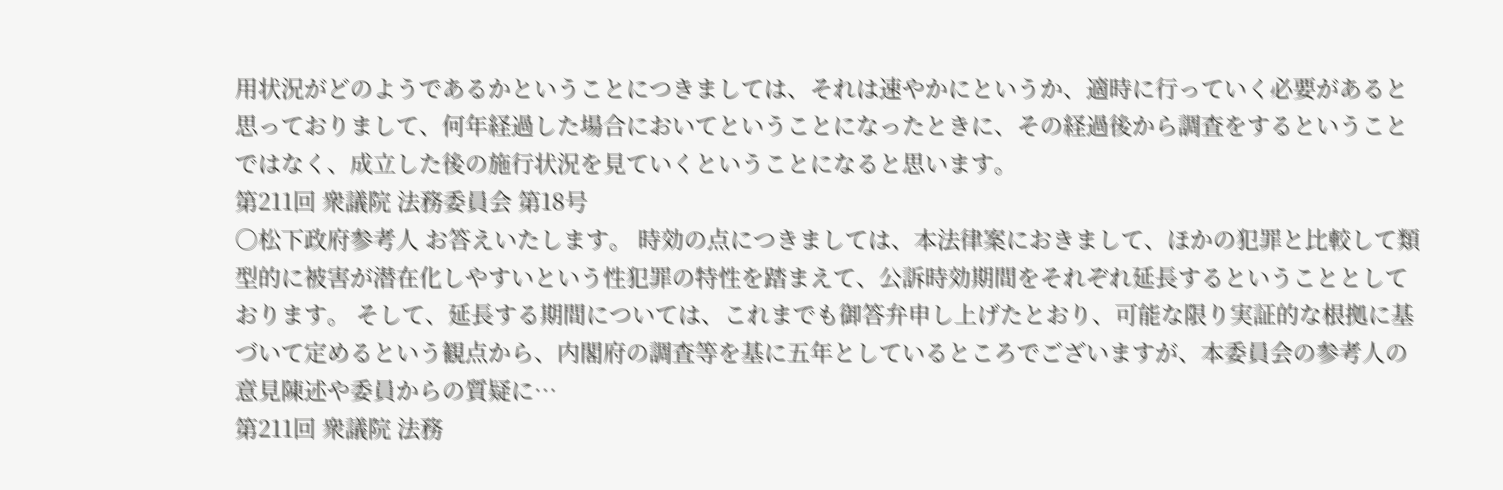用状況がどのようであるかということにつきましては、それは速やかにというか、適時に行っていく必要があると思っておりまして、何年経過した場合においてということになったときに、その経過後から調査をするということではなく、成立した後の施行状況を見ていくということになると思います。
第211回 衆議院 法務委員会 第18号
○松下政府参考人 お答えいたします。 時効の点につきましては、本法律案におきまして、ほかの犯罪と比較して類型的に被害が潜在化しやすいという性犯罪の特性を踏まえて、公訴時効期間をそれぞれ延長するということとしております。 そして、延長する期間については、これまでも御答弁申し上げたとおり、可能な限り実証的な根拠に基づいて定めるという観点から、内閣府の調査等を基に五年としているところでございますが、本委員会の参考人の意見陳述や委員からの質疑に…
第211回 衆議院 法務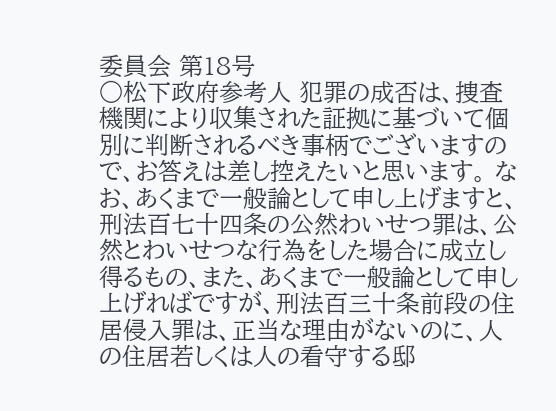委員会 第18号
○松下政府参考人 犯罪の成否は、捜査機関により収集された証拠に基づいて個別に判断されるべき事柄でございますので、お答えは差し控えたいと思います。 なお、あくまで一般論として申し上げますと、刑法百七十四条の公然わいせつ罪は、公然とわいせつな行為をした場合に成立し得るもの、また、あくまで一般論として申し上げればですが、刑法百三十条前段の住居侵入罪は、正当な理由がないのに、人の住居若しくは人の看守する邸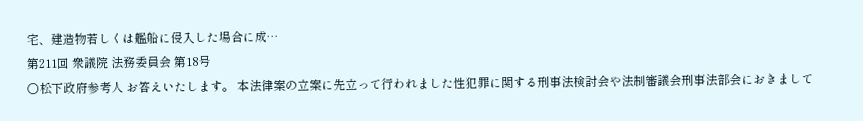宅、建造物若しくは艦船に侵入した場合に成…
第211回 衆議院 法務委員会 第18号
○松下政府参考人 お答えいたします。 本法律案の立案に先立って行われました性犯罪に関する刑事法検討会や法制審議会刑事法部会におきまして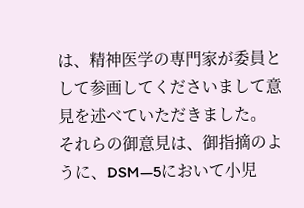は、精神医学の専門家が委員として参画してくださいまして意見を述べていただきました。 それらの御意見は、御指摘のように、DSM―5において小児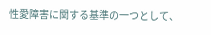性愛障害に関する基準の一つとして、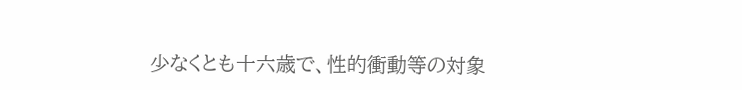少なくとも十六歳で、性的衝動等の対象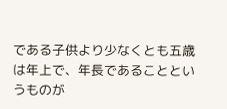である子供より少なくとも五歳は年上で、年長であることというものが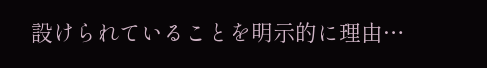設けられていることを明示的に理由…